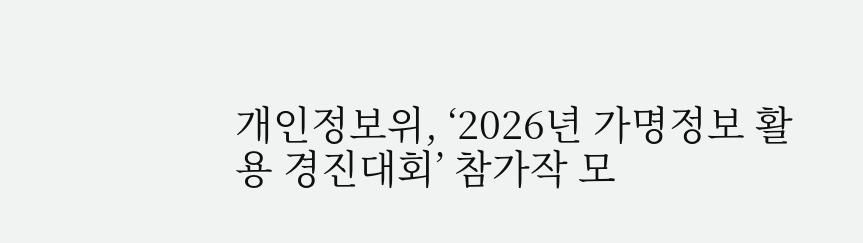개인정보위, ‘2026년 가명정보 활용 경진대회’ 참가작 모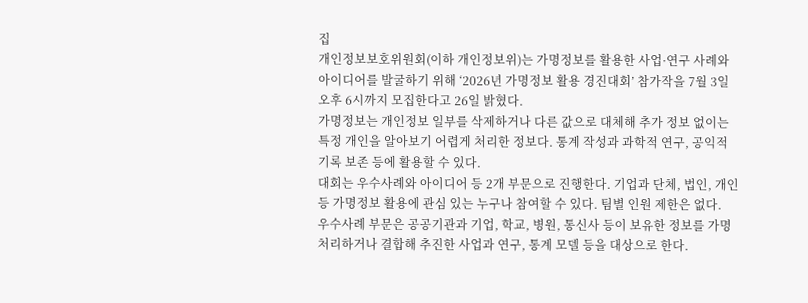집
개인정보보호위원회(이하 개인정보위)는 가명정보를 활용한 사업·연구 사례와 아이디어를 발굴하기 위해 ‘2026년 가명정보 활용 경진대회’ 참가작을 7월 3일 오후 6시까지 모집한다고 26일 밝혔다.
가명정보는 개인정보 일부를 삭제하거나 다른 값으로 대체해 추가 정보 없이는 특정 개인을 알아보기 어렵게 처리한 정보다. 통계 작성과 과학적 연구, 공익적 기록 보존 등에 활용할 수 있다.
대회는 우수사례와 아이디어 등 2개 부문으로 진행한다. 기업과 단체, 법인, 개인 등 가명정보 활용에 관심 있는 누구나 참여할 수 있다. 팀별 인원 제한은 없다.
우수사례 부문은 공공기관과 기업, 학교, 병원, 통신사 등이 보유한 정보를 가명처리하거나 결합해 추진한 사업과 연구, 통계 모델 등을 대상으로 한다.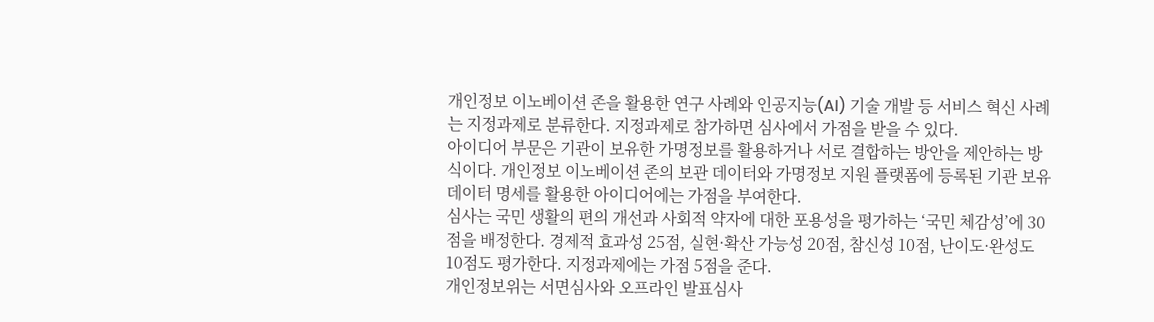개인정보 이노베이션 존을 활용한 연구 사례와 인공지능(AI) 기술 개발 등 서비스 혁신 사례는 지정과제로 분류한다. 지정과제로 참가하면 심사에서 가점을 받을 수 있다.
아이디어 부문은 기관이 보유한 가명정보를 활용하거나 서로 결합하는 방안을 제안하는 방식이다. 개인정보 이노베이션 존의 보관 데이터와 가명정보 지원 플랫폼에 등록된 기관 보유 데이터 명세를 활용한 아이디어에는 가점을 부여한다.
심사는 국민 생활의 편의 개선과 사회적 약자에 대한 포용성을 평가하는 ‘국민 체감성’에 30점을 배정한다. 경제적 효과성 25점, 실현·확산 가능성 20점, 참신성 10점, 난이도·완성도 10점도 평가한다. 지정과제에는 가점 5점을 준다.
개인정보위는 서면심사와 오프라인 발표심사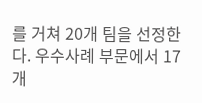를 거쳐 20개 팀을 선정한다. 우수사례 부문에서 17개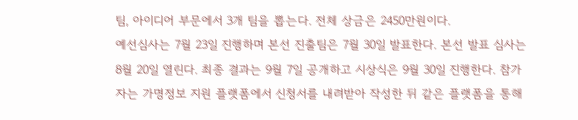팀, 아이디어 부문에서 3개 팀을 뽑는다. 전체 상금은 2450만원이다.
예선심사는 7월 23일 진행하며 본선 진출팀은 7월 30일 발표한다. 본선 발표 심사는 8월 20일 열린다. 최종 결과는 9월 7일 공개하고 시상식은 9월 30일 진행한다. 참가자는 가명정보 지원 플랫폼에서 신청서를 내려받아 작성한 뒤 같은 플랫폼을 통해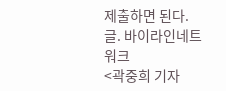제출하면 된다.
글. 바이라인네트워크
<곽중희 기자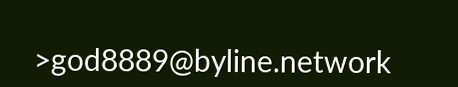>god8889@byline.network